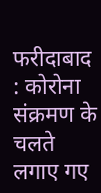फरीदाबाद : कोरोना संक्रमण के चलते लगाए गए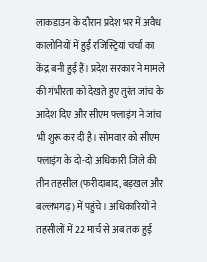लाकडाउन के दौरान प्रदेश भर में अवैध कालोनियों में हुईं रजिस्ट्रियां चर्चा का केंद्र बनी हुई हैं। प्रदेश सरकार ने मामले की गंभीरता को देखते हुए तुरंत जांच के आदेश दिए और सीएम फ्लाइंग ने जांच भी शुरू कर दी है। सोमवार को सीएम फ्लाइंग के दो-दो अधिकारी जिले की तीन तहसील (फरीदाबाद, बड़खल और बल्लभगढ़) में पहुंचे। अधिकारियों ने तहसीलों में 22 मार्च से अब तक हुई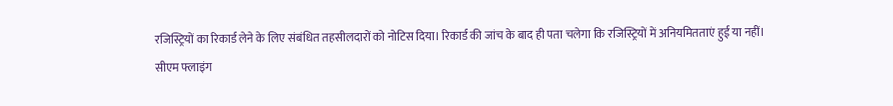रजिस्ट्रियों का रिकार्ड लेने के लिए संबंधित तहसीलदारों को नोटिस दिया। रिकार्ड की जांच के बाद ही पता चलेगा कि रजिस्ट्रियों में अनियमितताएं हुई या नहीं।
सीएम फ्लाइंग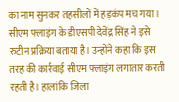का नाम सुनकर तहसीलों में हड़कंप मच गया। सीएम फ्लाइंग के डीएसपी देवेंद्र सिंह ने इसे रुटीन प्रक्रिया बताया है। उन्होंने कहा कि इस तरह की कार्रवाई सीएम फ्लाइंग लगातार करती रहती है। हालांकि जिला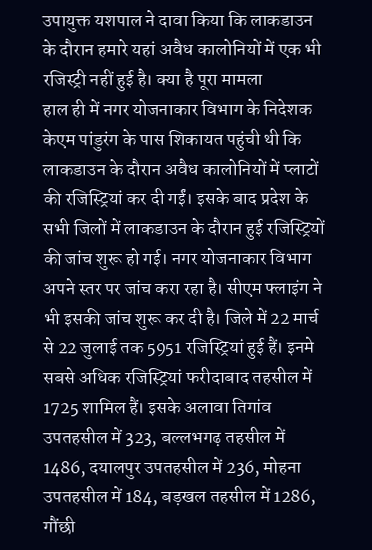उपायुक्त यशपाल ने दावा किया कि लाकडाउन के दौरान हमारे यहां अवैध कालोनियों में एक भी रजिस्ट्री नहीं हुई है। क्या है पूरा मामला
हाल ही में नगर योजनाकार विभाग के निदेशक केएम पांडुरंग के पास शिकायत पहुंची थी कि लाकडाउन के दौरान अवैध कालोनियों में प्लाटों की रजिस्ट्रियां कर दी गईं। इसके बाद प्रदेश के सभी जिलों में लाकडाउन के दौरान हुई रजिस्ट्रियों की जांच शुरू हो गई। नगर योजनाकार विभाग अपने स्तर पर जांच करा रहा है। सीएम फ्लाइंग ने भी इसकी जांच शुरू कर दी है। जिले में 22 मार्च से 22 जुलाई तक 5951 रजिस्ट्रियां हुई हैं। इनमे सबसे अधिक रजिस्ट्रियां फरीदाबाद तहसील में 1725 शामिल हैं। इसके अलावा तिगांव उपतहसील में 323, बल्लभगढ़ तहसील में 1486, दयालपुर उपतहसील में 236, मोहना उपतहसील में 184, बड़खल तहसील में 1286, गौंछी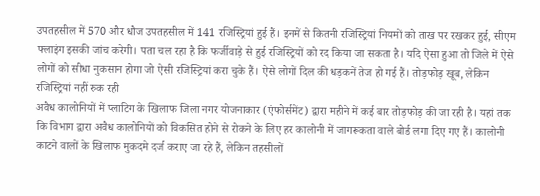उपतहसील में 570 और धौज उपतहसील में 141 रजिस्ट्रियां हुई हैं। इनमें से कितनी रजिस्ट्रियां नियमों को ताख पर रखकर हुई, सीएम फ्लाइंग इसकी जांच करेगी। पता चल रहा है कि फर्जीवाड़े से हुई रजिस्ट्रियों को रद किया जा सकता है। यदि ऐसा हुआ तो जिले में ऐसे लोगों को सीधा नुकसान होगा जो ऐसी रजिस्ट्रियां करा चुके हैं। ऐसे लोगों दिल की धड़कनें तेज हो गई हैं। तोड़फोड़ खूब, लेकिन रजिस्ट्रियां नहीं रुक रही
अवैध कालोनियों में प्लाटिग के खिलाफ जिला नगर योजनाकार (एंफोर्समेंट) द्वारा महीने में कई बार तोड़फोड़ की जा रही है। यहां तक कि विभाग द्वारा अवैध कालोनियों को विकसित होने से रोकने के लिए हर कालोनी में जागरूकता वाले बोर्ड लगा दिए गए हैं। कालोनी काटने वालों के खिलाफ मुकदमे दर्ज कराए जा रहे हैं, लेकिन तहसीलों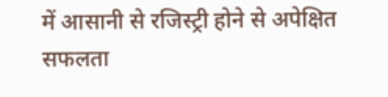में आसानी से रजिस्ट्री होने से अपेक्षित सफलता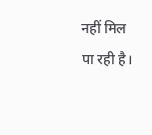नहीं मिल पा रही है।